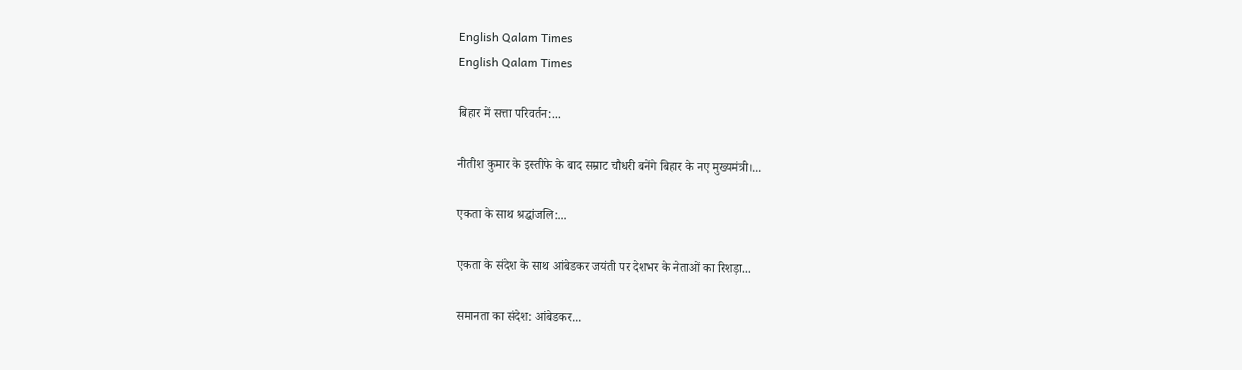English Qalam Times
English Qalam Times

बिहार में सत्ता परिवर्तन:...

नीतीश कुमार के इस्तीफे के बाद सम्राट चौधरी बनेंगे बिहार के नए मुख्यमंत्री।...

एकता के साथ श्रद्धांजलि:...

एकता के संदेश के साथ आंबेडकर जयंती पर देशभर के नेताओं का रिशड़ा...

समानता का संदेश: आंबेडकर...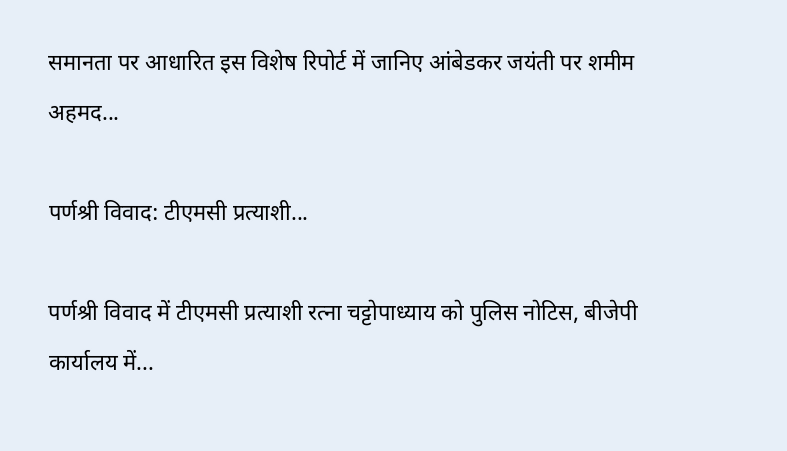समानता पर आधारित इस विशेष रिपोर्ट में जानिए आंबेडकर जयंती पर शमीम अहमद...

पर्णश्री विवाद: टीएमसी प्रत्याशी...

पर्णश्री विवाद में टीएमसी प्रत्याशी रत्ना चट्टोपाध्याय को पुलिस नोटिस, बीजेपी कार्यालय में...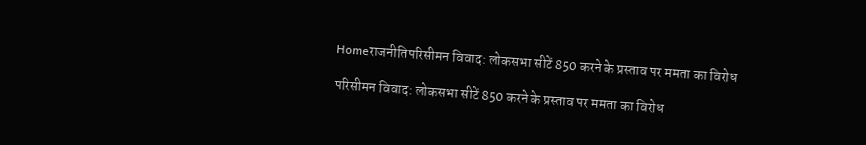Homeराजनीतिपरिसीमन विवाद: लोकसभा सीटें 850 करने के प्रस्ताव पर ममता का विरोध

परिसीमन विवाद: लोकसभा सीटें 850 करने के प्रस्ताव पर ममता का विरोध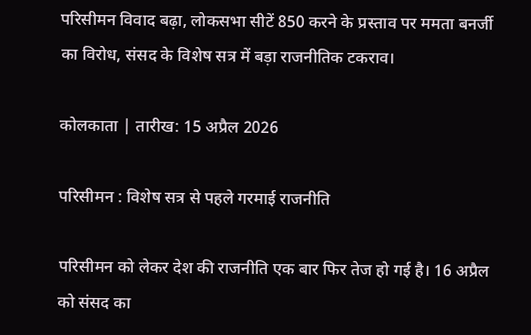परिसीमन विवाद बढ़ा, लोकसभा सीटें 850 करने के प्रस्ताव पर ममता बनर्जी का विरोध, संसद के विशेष सत्र में बड़ा राजनीतिक टकराव।

कोलकाता | तारीख: 15 अप्रैल 2026

परिसीमन : विशेष सत्र से पहले गरमाई राजनीति

परिसीमन को लेकर देश की राजनीति एक बार फिर तेज हो गई है। 16 अप्रैल को संसद का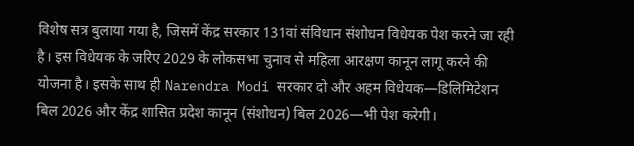विशेष सत्र बुलाया गया है, जिसमें केंद्र सरकार 131वां संविधान संशोधन विधेयक पेश करने जा रही है। इस विधेयक के जरिए 2029 के लोकसभा चुनाव से महिला आरक्षण कानून लागू करने की योजना है। इसके साथ ही Narendra Modi सरकार दो और अहम विधेयक—डिलिमिटेशन बिल 2026 और केंद्र शासित प्रदेश कानून (संशोधन) बिल 2026—भी पेश करेगी।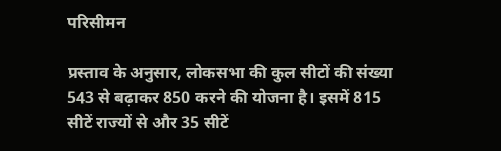परिसीमन

प्रस्ताव के अनुसार, लोकसभा की कुल सीटों की संख्या 543 से बढ़ाकर 850 करने की योजना है। इसमें 815 सीटें राज्यों से और 35 सीटें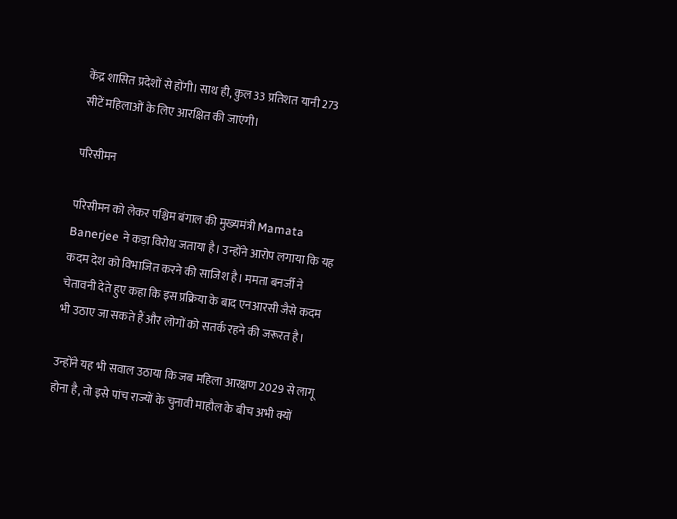केंद्र शासित प्रदेशों से होंगी। साथ ही, कुल 33 प्रतिशत यानी 273 सीटें महिलाओं के लिए आरक्षित की जाएंगी।

परिसीमन

परिसीमन को लेकर पश्चिम बंगाल की मुख्यमंत्री Mamata Banerjee ने कड़ा विरोध जताया है। उन्होंने आरोप लगाया कि यह कदम देश को विभाजित करने की साजिश है। ममता बनर्जी ने चेतावनी देते हुए कहा कि इस प्रक्रिया के बाद एनआरसी जैसे कदम भी उठाए जा सकते हैं और लोगों को सतर्क रहने की जरूरत है।

उन्होंने यह भी सवाल उठाया कि जब महिला आरक्षण 2029 से लागू होना है, तो इसे पांच राज्यों के चुनावी माहौल के बीच अभी क्यों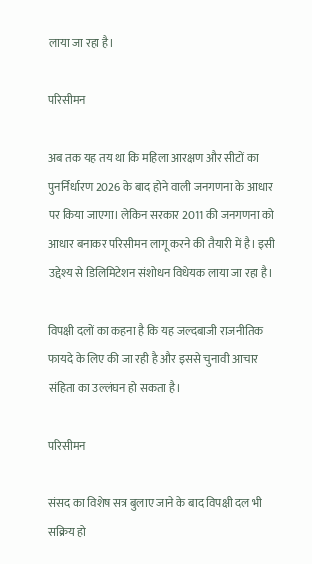लाया जा रहा है।

परिसीमन

अब तक यह तय था कि महिला आरक्षण और सीटों का पुनर्निर्धारण 2026 के बाद होने वाली जनगणना के आधार पर किया जाएगा। लेकिन सरकार 2011 की जनगणना को आधार बनाकर परिसीमन लागू करने की तैयारी में है। इसी उद्देश्य से डिलिमिटेशन संशोधन विधेयक लाया जा रहा है।

विपक्षी दलों का कहना है कि यह जल्दबाजी राजनीतिक फायदे के लिए की जा रही है और इससे चुनावी आचार संहिता का उल्लंघन हो सकता है।

परिसीमन

संसद का विशेष सत्र बुलाए जाने के बाद विपक्षी दल भी सक्रिय हो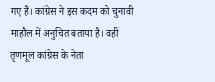गए हैं। कांग्रेस ने इस कदम को चुनावी माहौल में अनुचित बताया है। वहीं तृणमूल कांग्रेस के नेता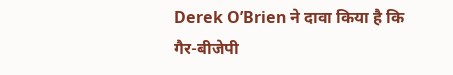Derek O’Brien ने दावा किया है कि गैर-बीजेपी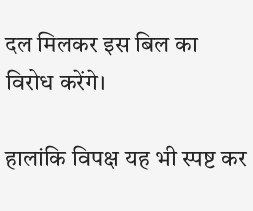दल मिलकर इस बिल का विरोध करेंगे।

हालांकि विपक्ष यह भी स्पष्ट कर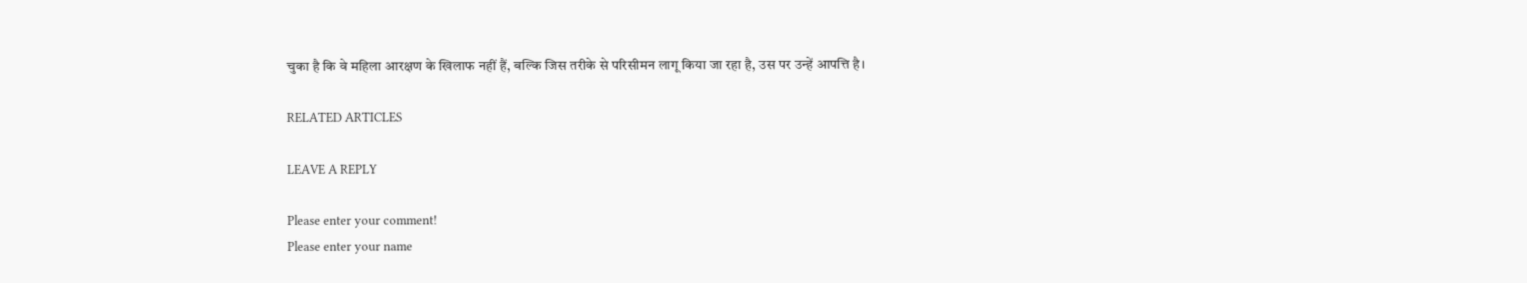चुका है कि वे महिला आरक्षण के खिलाफ नहीं हैं, बल्कि जिस तरीके से परिसीमन लागू किया जा रहा है, उस पर उन्हें आपत्ति है।

RELATED ARTICLES

LEAVE A REPLY

Please enter your comment!
Please enter your name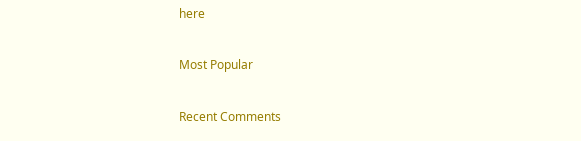here

Most Popular

Recent Comments